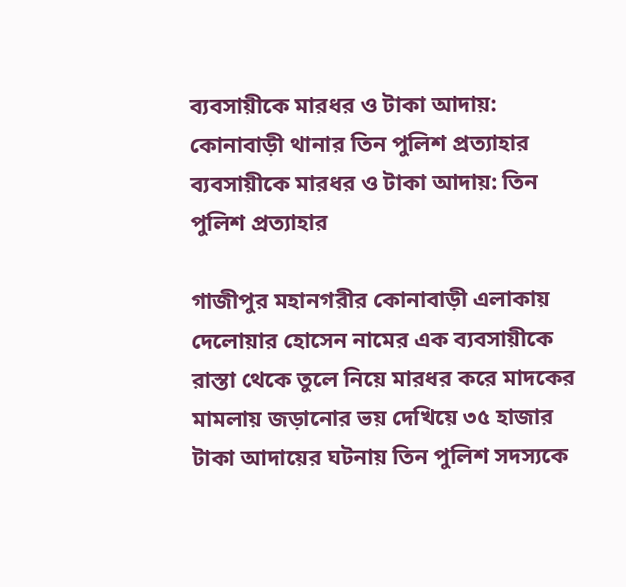ব্যবসায়ীকে মারধর ও টাকা আদায়: কোনাবাড়ী থানার তিন পুলিশ প্রত্যাহার
ব্যবসায়ীকে মারধর ও টাকা আদায়: তিন পুলিশ প্রত্যাহার

গাজীপুর মহানগরীর কোনাবাড়ী এলাকায় দেলোয়ার হোসেন নামের এক ব্যবসায়ীকে রাস্তা থেকে তুলে নিয়ে মারধর করে মাদকের মামলায় জড়ানোর ভয় দেখিয়ে ৩৫ হাজার টাকা আদায়ের ঘটনায় তিন পুলিশ সদস্যকে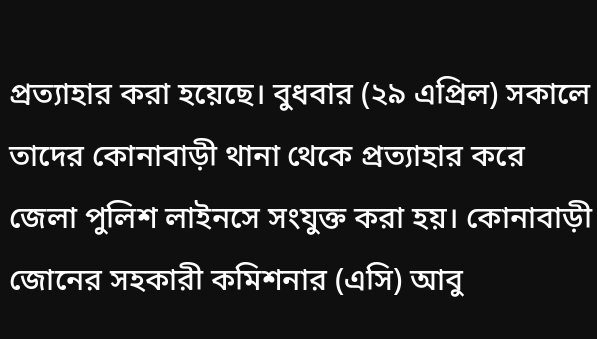প্রত্যাহার করা হয়েছে। বুধবার (২৯ এপ্রিল) সকালে তাদের কোনাবাড়ী থানা থেকে প্রত্যাহার করে জেলা পুলিশ লাইনসে সংযুক্ত করা হয়। কোনাবাড়ী জোনের সহকারী কমিশনার (এসি) আবু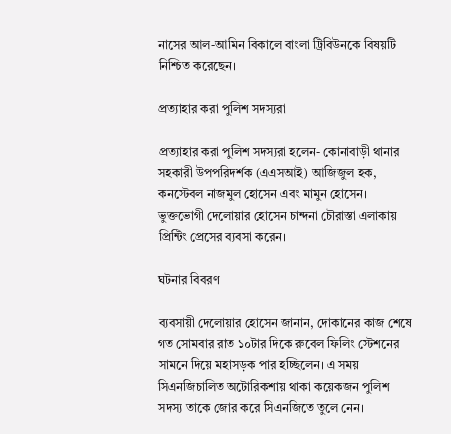নাসের আল-আমিন বিকালে বাংলা ট্রিবিউনকে বিষয়টি নিশ্চিত করেছেন।

প্রত্যাহার করা পুলিশ সদস্যরা

প্রত্যাহার করা পুলিশ সদস্যরা হলেন- কোনাবাড়ী থানার সহকারী উপপরিদর্শক (এএসআই) আজিজুল হক, কনস্টেবল নাজমুল হোসেন এবং মামুন হোসেন। ভুক্তভোগী দেলোয়ার হোসেন চান্দনা চৌরাস্তা এলাকায় প্রিন্টিং প্রেসের ব্যবসা করেন।

ঘটনার বিবরণ

ব্যবসায়ী দেলোয়ার হোসেন জানান, দোকানের কাজ শেষে গত সোমবার রাত ১০টার দিকে রুবেল ফিলিং স্টেশনের সামনে দিয়ে মহাসড়ক পার হচ্ছিলেন। এ সময় সিএনজিচালিত অটোরিকশায় থাকা কয়েকজন পুলিশ সদস্য তাকে জোর করে সিএনজিতে তুলে নেন।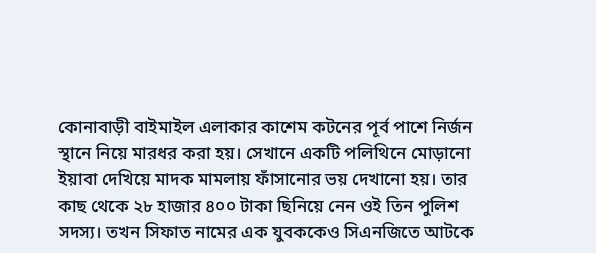কোনাবাড়ী বাইমাইল এলাকার কাশেম কটনের পূর্ব পাশে নির্জন স্থানে নিয়ে মারধর করা হয়। সেখানে একটি পলিথিনে মোড়ানো ইয়াবা দেখিয়ে মাদক মামলায় ফাঁসানোর ভয় দেখানো হয়। তার কাছ থেকে ২৮ হাজার ৪০০ টাকা ছিনিয়ে নেন ওই তিন পুলিশ সদস্য। তখন সিফাত নামের এক যুবককেও সিএনজিতে আটকে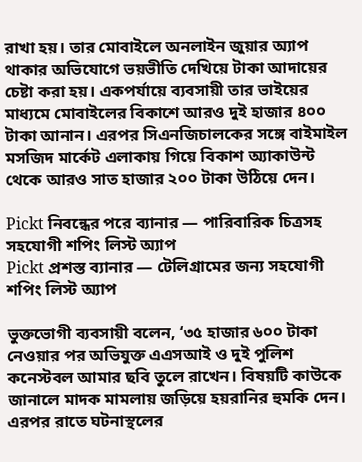রাখা হয়। তার মোবাইলে অনলাইন জুয়ার অ্যাপ থাকার অভিযোগে ভয়ভীতি দেখিয়ে টাকা আদায়ের চেষ্টা করা হয়। একপর্যায়ে ব্যবসায়ী তার ভাইয়ের মাধ্যমে মোবাইলের বিকাশে আরও দুই হাজার ৪০০ টাকা আনান। এরপর সিএনজিচালকের সঙ্গে বাইমাইল মসজিদ মার্কেট এলাকায় গিয়ে বিকাশ অ্যাকাউন্ট থেকে আরও সাত হাজার ২০০ টাকা উঠিয়ে দেন।

Pickt নিবন্ধের পরে ব্যানার — পারিবারিক চিত্রসহ সহযোগী শপিং লিস্ট অ্যাপ
Pickt প্রশস্ত ব্যানার — টেলিগ্রামের জন্য সহযোগী শপিং লিস্ট অ্যাপ

ভুক্তভোগী ব্যবসায়ী বলেন, ‘৩৫ হাজার ৬০০ টাকা নেওয়ার পর অভিযুক্ত এএসআই ও দুই পুলিশ কনেস্টবল আমার ছবি তুলে রাখেন। বিষয়টি কাউকে জানালে মাদক মামলায় জড়িয়ে হয়রানির হুমকি দেন। এরপর রাতে ঘটনাস্থলের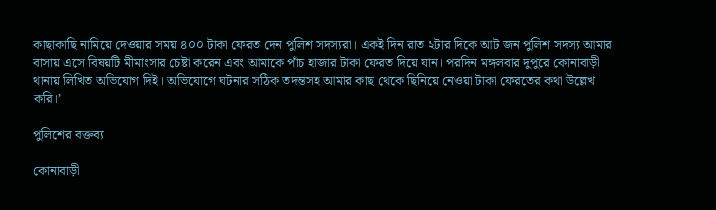কাছাকাছি নামিয়ে দেওয়ার সময় ৪০০ টাকা ফেরত দেন পুলিশ সদস্যরা। একই দিন রাত ২টার দিকে আট জন পুলিশ সদস্য আমার বাসায় এসে বিষয়টি মীমাংসার চেষ্টা করেন এবং আমাকে পাঁচ হাজার টাকা ফেরত দিয়ে যান। পরদিন মঙ্গলবার দুপুরে কোনাবাড়ী থানায় লিখিত অভিযোগ দিই। অভিযোগে ঘটনার সঠিক তদন্তসহ আমার কাছ থেকে ছিনিয়ে নেওয়া টাকা ফেরতের কথা উল্লেখ করি।’

পুলিশের বক্তব্য

কোনাবাড়ী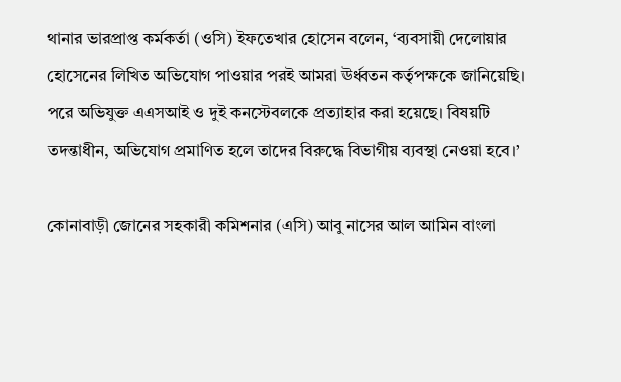থানার ভারপ্রাপ্ত কর্মকর্তা (ওসি) ইফতেখার হোসেন বলেন, ‘ব্যবসায়ী দেলোয়ার হোসেনের লিখিত অভিযোগ পাওয়ার পরই আমরা ঊর্ধ্বতন কর্তৃপক্ষকে জানিয়েছি। পরে অভিযুক্ত এএসআই ও দুই কনস্টেবলকে প্রত্যাহার করা হয়েছে। বিষয়টি তদন্তাধীন, অভিযোগ প্রমাণিত হলে তাদের বিরুদ্ধে বিভাগীয় ব্যবস্থা নেওয়া হবে।’

কোনাবাড়ী জোনের সহকারী কমিশনার (এসি) আবু নাসের আল আমিন বাংলা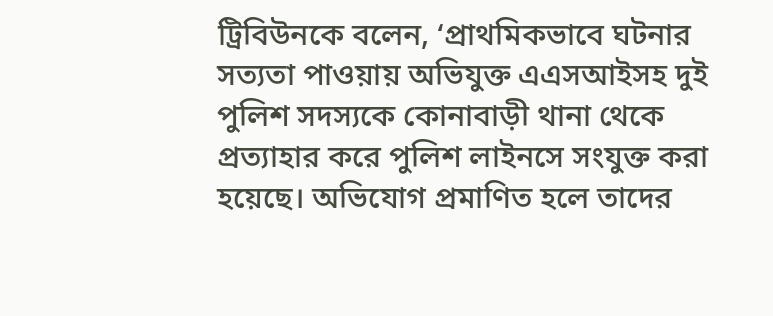ট্রিবিউনকে বলেন, ‘প্রাথমিকভাবে ঘটনার সত্যতা পাওয়ায় অভিযুক্ত এএসআইসহ দুই পুলিশ সদস্যকে কোনাবাড়ী থানা থেকে প্রত্যাহার করে পুলিশ লাইনসে সংযুক্ত করা হয়েছে। অভিযোগ প্রমাণিত হলে তাদের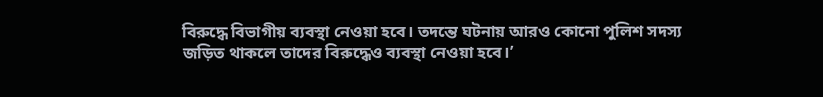বিরুদ্ধে বিভাগীয় ব্যবস্থা নেওয়া হবে। তদন্তে ঘটনায় আরও কোনো পুলিশ সদস্য জড়িত থাকলে তাদের বিরুদ্ধেও ব্যবস্থা নেওয়া হবে।’